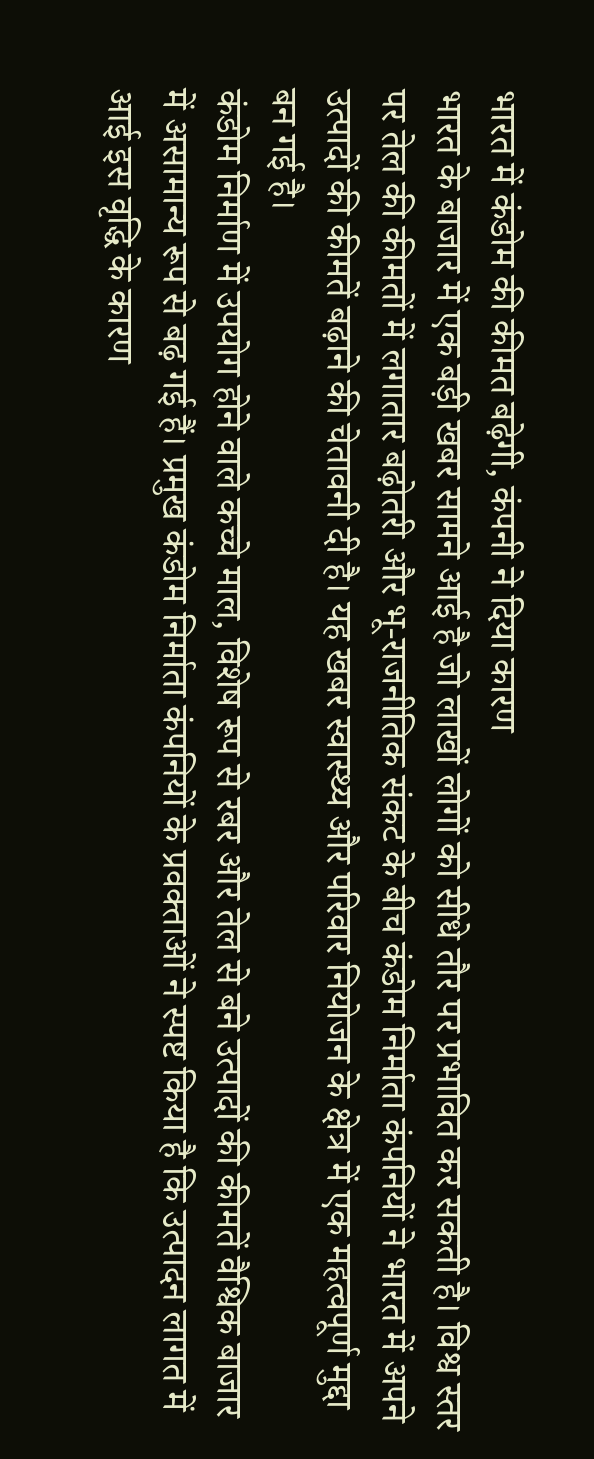भारत में कंडोम की कीमत बढ़ेगी, कंपनी ने दिया कारण
भारत के बाजार में एक बड़ी खबर सामने आई है जो लाखों लोगों को सीधे तौर पर प्रभावित कर सकती है। विश्व स्तर पर तेल की कीमतों में लगातार बढ़ोतरी और भू-राजनीतिक संकट के बीच कंडोम निर्माता कंपनियों ने भारत में अपने उत्पादों की कीमतें बढ़ाने की चेतावनी दी है। यह खबर स्वास्थ्य और परिवार नियोजन के क्षेत्र में एक महत्वपूर्ण मुद्दा बन गई है।
कंडोम निर्माण में उपयोग होने वाले कच्चे माल, विशेष रूप से रबर और तेल से बने उत्पादों की कीमतें वैश्विक बाजार में असामान्य रूप से बढ़ गई हैं। प्रमुख कंडोम निर्माता कंपनियों के प्रवक्ताओं ने स्पष्ट किया है कि उत्पादन लागत में आई इस वृद्धि के कारण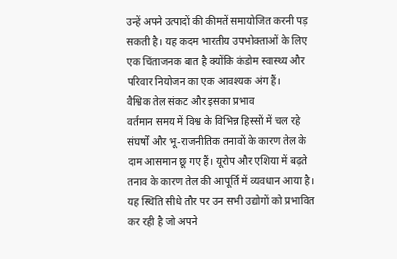उन्हें अपने उत्पादों की कीमतें समायोजित करनी पड़ सकती है। यह कदम भारतीय उपभोक्ताओं के लिए एक चिंताजनक बात है क्योंकि कंडोम स्वास्थ्य और परिवार नियोजन का एक आवश्यक अंग हैं।
वैश्विक तेल संकट और इसका प्रभाव
वर्तमान समय में विश्व के विभिन्न हिस्सों में चल रहे संघर्षों और भू-राजनीतिक तनावों के कारण तेल के दाम आसमान छू गए हैं। यूरोप और एशिया में बढ़ते तनाव के कारण तेल की आपूर्ति में व्यवधान आया है। यह स्थिति सीधे तौर पर उन सभी उद्योगों को प्रभावित कर रही है जो अपने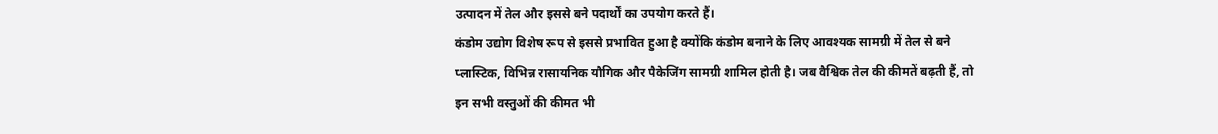उत्पादन में तेल और इससे बने पदार्थों का उपयोग करते हैं।
कंडोम उद्योग विशेष रूप से इससे प्रभावित हुआ है क्योंकि कंडोम बनाने के लिए आवश्यक सामग्री में तेल से बने प्लास्टिक, विभिन्न रासायनिक यौगिक और पैकेजिंग सामग्री शामिल होती है। जब वैश्विक तेल की कीमतें बढ़ती हैं, तो इन सभी वस्तुओं की कीमत भी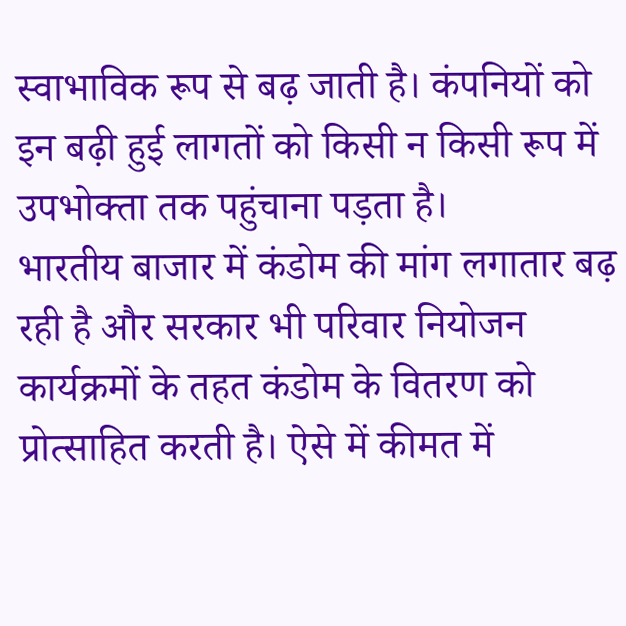स्वाभाविक रूप से बढ़ जाती है। कंपनियों को इन बढ़ी हुई लागतों को किसी न किसी रूप में उपभोक्ता तक पहुंचाना पड़ता है।
भारतीय बाजार में कंडोम की मांग लगातार बढ़ रही है और सरकार भी परिवार नियोजन कार्यक्रमों के तहत कंडोम के वितरण को प्रोत्साहित करती है। ऐसे में कीमत में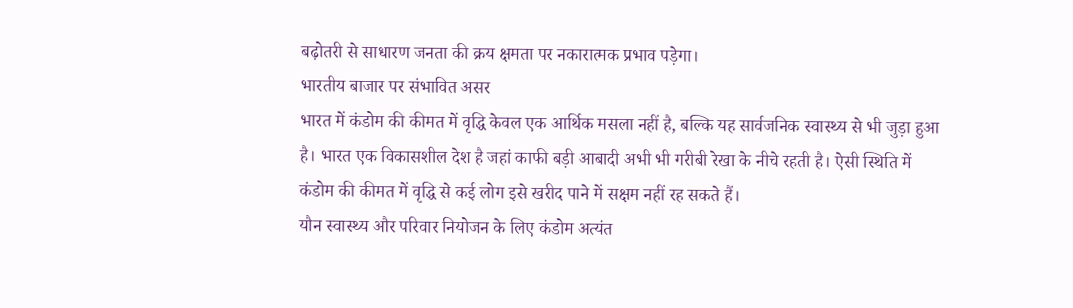बढ़ोतरी से साधारण जनता की क्रय क्षमता पर नकारात्मक प्रभाव पड़ेगा।
भारतीय बाजार पर संभावित असर
भारत में कंडोम की कीमत में वृद्धि केवल एक आर्थिक मसला नहीं है, बल्कि यह सार्वजनिक स्वास्थ्य से भी जुड़ा हुआ है। भारत एक विकासशील देश है जहां काफी बड़ी आबादी अभी भी गरीबी रेखा के नीचे रहती है। ऐसी स्थिति में कंडोम की कीमत में वृद्धि से कई लोग इसे खरीद पाने में सक्षम नहीं रह सकते हैं।
यौन स्वास्थ्य और परिवार नियोजन के लिए कंडोम अत्यंत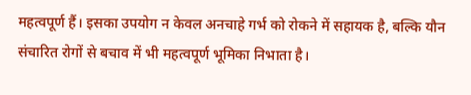महत्वपूर्ण हैं। इसका उपयोग न केवल अनचाहे गर्भ को रोकने में सहायक है, बल्कि यौन संचारित रोगों से बचाव में भी महत्वपूर्ण भूमिका निभाता है।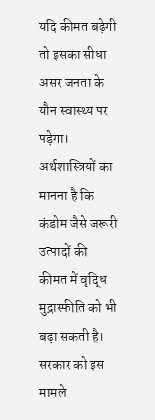यदि कीमत बढ़ेगी तो इसका सीधा असर जनता के यौन स्वास्थ्य पर पड़ेगा।
अर्थशास्त्रियों का मानना है कि कंडोम जैसे जरूरी उत्पादों की कीमत में वृद्धि मुद्रास्फीति को भी बढ़ा सकती है। सरकार को इस मामले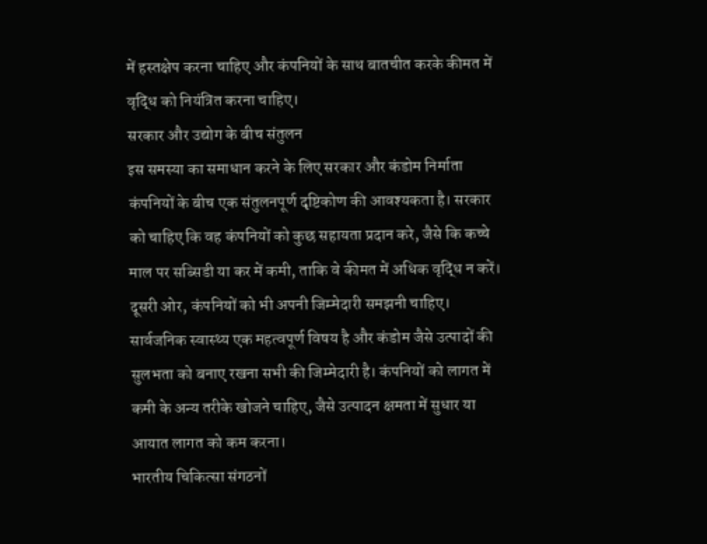में हस्तक्षेप करना चाहिए और कंपनियों के साथ बातचीत करके कीमत में वृद्धि को नियंत्रित करना चाहिए।
सरकार और उद्योग के बीच संतुलन
इस समस्या का समाधान करने के लिए सरकार और कंडोम निर्माता कंपनियों के बीच एक संतुलनपूर्ण दृष्टिकोण की आवश्यकता है। सरकार को चाहिए कि वह कंपनियों को कुछ सहायता प्रदान करे, जैसे कि कच्चे माल पर सब्सिडी या कर में कमी, ताकि वे कीमत में अधिक वृद्धि न करें।
दूसरी ओर, कंपनियों को भी अपनी जिम्मेदारी समझनी चाहिए। सार्वजनिक स्वास्थ्य एक महत्वपूर्ण विषय है और कंडोम जैसे उत्पादों की सुलभता को बनाए रखना सभी की जिम्मेदारी है। कंपनियों को लागत में कमी के अन्य तरीके खोजने चाहिए, जैसे उत्पादन क्षमता में सुधार या आयात लागत को कम करना।
भारतीय चिकित्सा संगठनों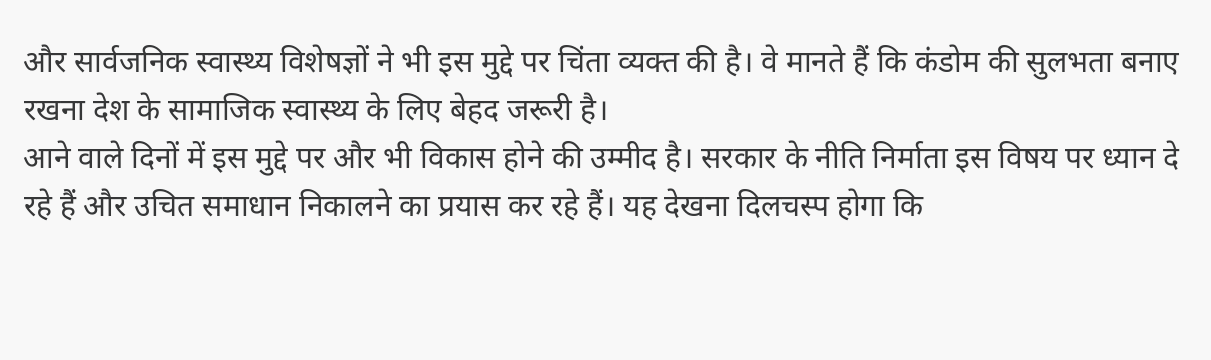और सार्वजनिक स्वास्थ्य विशेषज्ञों ने भी इस मुद्दे पर चिंता व्यक्त की है। वे मानते हैं कि कंडोम की सुलभता बनाए रखना देश के सामाजिक स्वास्थ्य के लिए बेहद जरूरी है।
आने वाले दिनों में इस मुद्दे पर और भी विकास होने की उम्मीद है। सरकार के नीति निर्माता इस विषय पर ध्यान दे रहे हैं और उचित समाधान निकालने का प्रयास कर रहे हैं। यह देखना दिलचस्प होगा कि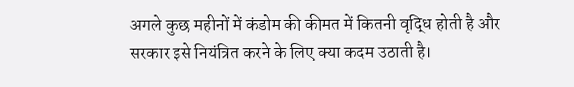अगले कुछ महीनों में कंडोम की कीमत में कितनी वृद्धि होती है और सरकार इसे नियंत्रित करने के लिए क्या कदम उठाती है।